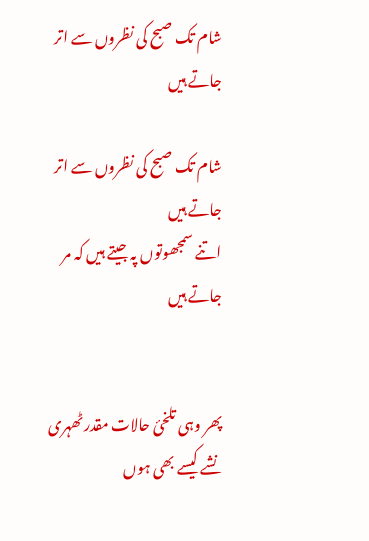شام تک صبح کی نظروں سے اتر جاتے ہیں

شام تک صبح کی نظروں سے اتر جاتے ہیں
اتنے سمجھوتوں پہ جیتے ہیں کہ مر جاتے ہیں


پھر وہی تلخئ حالات مقدر ٹھہری
نشے کیسے بھی ہوں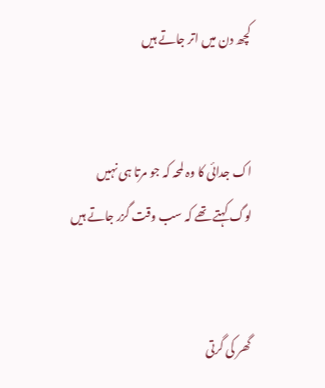کچھ دن میں اتر جاتے ہیں


اک جدائی کا وہ لمحہ کہ جو مرتا ہی نہیں
لوگ کہتے تھے کہ سب وقت گزر جاتے ہیں


گھر کی گرتی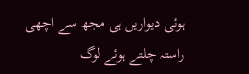ہوئی دیواریں ہی مجھ سے اچھی
راستہ چلتے ہوئے لوگ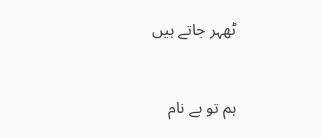ٹھہر جاتے ہیں


ہم تو بے نام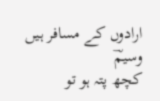ارادوں کے مسافر ہیں وسیمؔ
کچھ پتہ ہو تو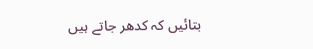بتائیں کہ کدھر جاتے ہیں